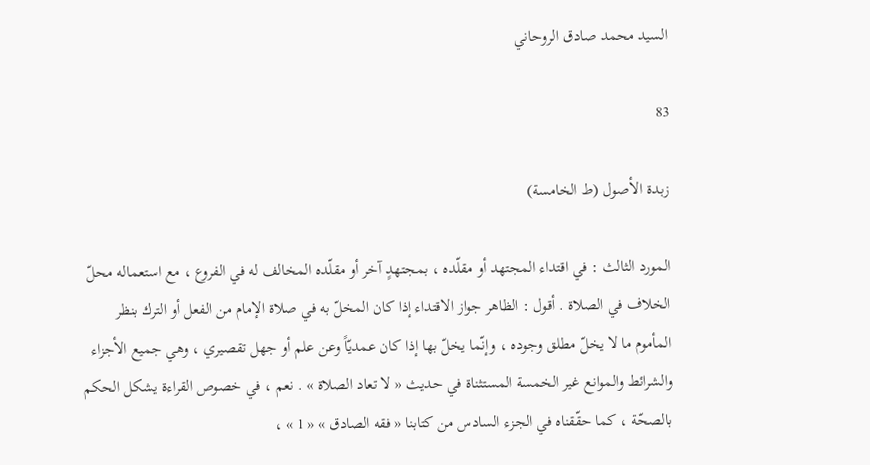السيد محمد صادق الروحاني

83

زبدة الأصول (ط الخامسة)

المورد الثالث : في اقتداء المجتهد أو مقلّده ، بمجتهدٍ آخر أو مقلّده المخالف له في الفروع ، مع استعماله محلّ الخلاف في الصلاة . أقول : الظاهر جواز الاقتداء إذا كان المخلّ به في صلاة الإمام من الفعل أو الترك بنظر المأموم ما لا يخلّ مطلق وجوده ، وإنّما يخلّ بها إذا كان عمديّاً وعن علم أو جهل تقصيري ، وهي جميع الأجزاء والشرائط والموانع غير الخمسة المستثناة في حديث « لا تعاد الصلاة » . نعم ، في خصوص القراءة يشكل الحكم بالصحّة ، كما حقّقناه في الجزء السادس من كتابنا « فقه الصادق » « 1 » ،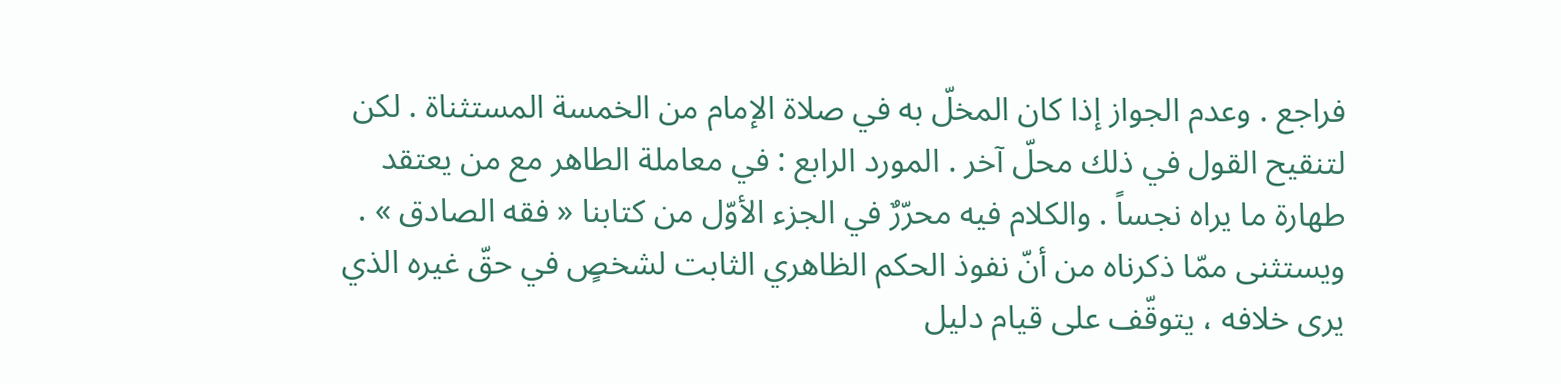فراجع . وعدم الجواز إذا كان المخلّ به في صلاة الإمام من الخمسة المستثناة . لكن لتنقيح القول في ذلك محلّ آخر . المورد الرابع : في معاملة الطاهر مع من يعتقد طهارة ما يراه نجساً . والكلام فيه محرّرٌ في الجزء الأوّل من كتابنا « فقه الصادق » . ويستثنى ممّا ذكرناه من أنّ نفوذ الحكم الظاهري الثابت لشخصٍ في حقّ غيره الذي يرى خلافه ، يتوقّف على قيام دليل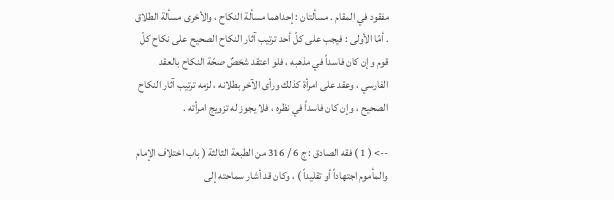مفقود في المقام . مسألتان : إحداهما مسألة النكاح ، والأخرى مسألة الطلاق . أمّا الأولى : فيجب على كلّ أحد ترتيب آثار النكاح الصحيح على نكاح كلّ قوم وإن كان فاسداً في مذهبه ، فلو اعتقد شخصٌ صحّة النكاح بالعقد الفارسي ، وعقد على امرأة كذلك ورأى الآخر بطلانه ، لزمه ترتيب آثار النكاح الصحيح ، وإن كان فاسداً في نظره ، فلا يجوز له تزويج امرأته .

--> ( 1 ) فقه الصادق : ج 6 / 316 من الطبعة الثالثة ( باب اختلاف الإمام والمأموم اجتهاداً أو تقليداً ) ، وكان قد أشار سماحته إلى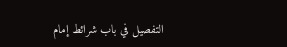التفصيل في باب شرائط إمام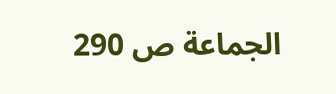الجماعة ص 290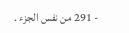- 291 من نفس الجزء .